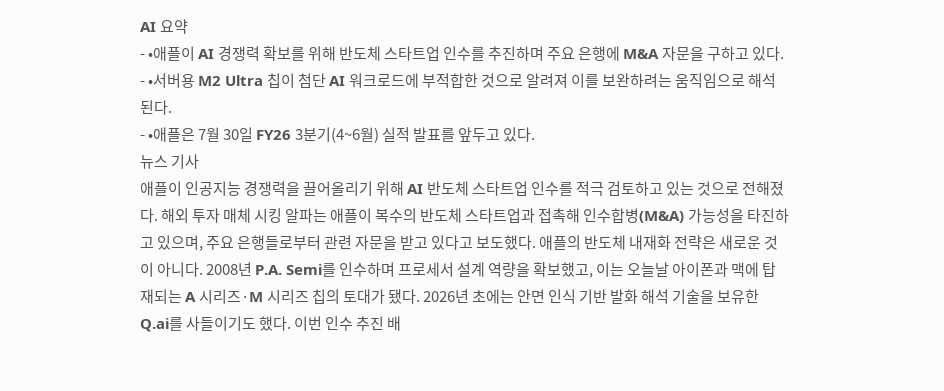AI 요약
- •애플이 AI 경쟁력 확보를 위해 반도체 스타트업 인수를 추진하며 주요 은행에 M&A 자문을 구하고 있다.
- •서버용 M2 Ultra 칩이 첨단 AI 워크로드에 부적합한 것으로 알려져 이를 보완하려는 움직임으로 해석된다.
- •애플은 7월 30일 FY26 3분기(4~6월) 실적 발표를 앞두고 있다.
뉴스 기사
애플이 인공지능 경쟁력을 끌어올리기 위해 AI 반도체 스타트업 인수를 적극 검토하고 있는 것으로 전해졌다. 해외 투자 매체 시킹 알파는 애플이 복수의 반도체 스타트업과 접촉해 인수합병(M&A) 가능성을 타진하고 있으며, 주요 은행들로부터 관련 자문을 받고 있다고 보도했다. 애플의 반도체 내재화 전략은 새로운 것이 아니다. 2008년 P.A. Semi를 인수하며 프로세서 설계 역량을 확보했고, 이는 오늘날 아이폰과 맥에 탑재되는 A 시리즈·M 시리즈 칩의 토대가 됐다. 2026년 초에는 안면 인식 기반 발화 해석 기술을 보유한 Q.ai를 사들이기도 했다. 이번 인수 추진 배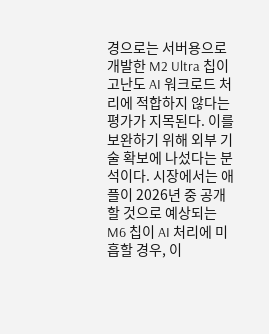경으로는 서버용으로 개발한 M2 Ultra 칩이 고난도 AI 워크로드 처리에 적합하지 않다는 평가가 지목된다. 이를 보완하기 위해 외부 기술 확보에 나섰다는 분석이다. 시장에서는 애플이 2026년 중 공개할 것으로 예상되는 M6 칩이 AI 처리에 미흡할 경우, 이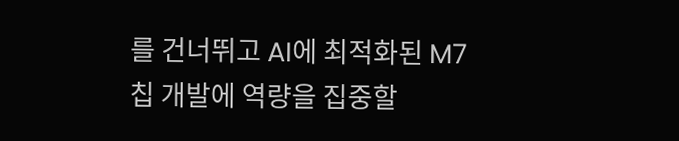를 건너뛰고 AI에 최적화된 M7 칩 개발에 역량을 집중할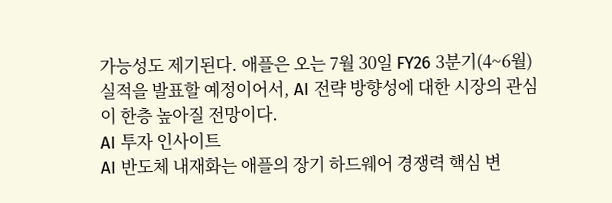가능성도 제기된다. 애플은 오는 7월 30일 FY26 3분기(4~6월) 실적을 발표할 예정이어서, AI 전략 방향성에 대한 시장의 관심이 한층 높아질 전망이다.
AI 투자 인사이트
AI 반도체 내재화는 애플의 장기 하드웨어 경쟁력 핵심 변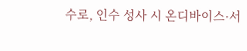수로, 인수 성사 시 온디바이스·서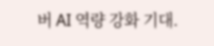버 AI 역량 강화 기대.